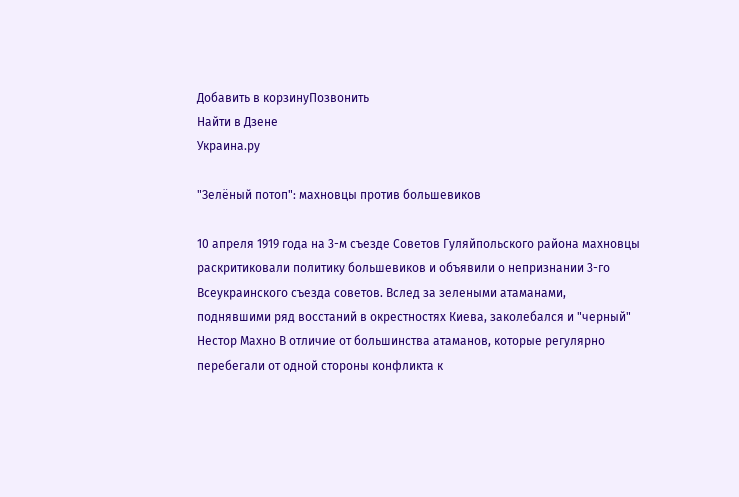Добавить в корзинуПозвонить
Найти в Дзене
Украина.ру

"Зелёный потоп": махновцы против большевиков

10 апреля 1919 года на 3-м съезде Советов Гуляйпольского района махновцы раскритиковали политику большевиков и объявили о непризнании 3-го Всеукраинского съезда советов. Вслед за зелеными атаманами, поднявшими ряд восстаний в окрестностях Киева, заколебался и "черный" Нестор Махно В отличие от большинства атаманов, которые регулярно перебегали от одной стороны конфликта к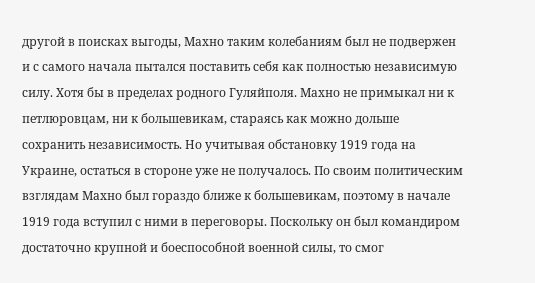другой в поисках выгоды, Махно таким колебаниям был не подвержен и с самого начала пытался поставить себя как полностью независимую силу. Хотя бы в пределах родного Гуляйполя. Махно не примыкал ни к петлюровцам, ни к большевикам, стараясь как можно дольше сохранить независимость. Но учитывая обстановку 1919 года на Украине, остаться в стороне уже не получалось. По своим политическим взглядам Махно был гораздо ближе к большевикам, поэтому в начале 1919 года вступил с ними в переговоры. Поскольку он был командиром достаточно крупной и боеспособной военной силы, то смог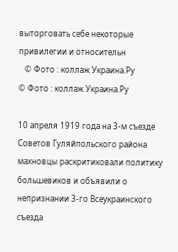выторговать себе некоторые привилегии и относительн
   © Фото : коллаж Украина.Ру
© Фото : коллаж Украина.Ру

10 апреля 1919 года на 3-м съезде Советов Гуляйпольского района махновцы раскритиковали политику большевиков и объявили о непризнании 3-го Всеукраинского съезда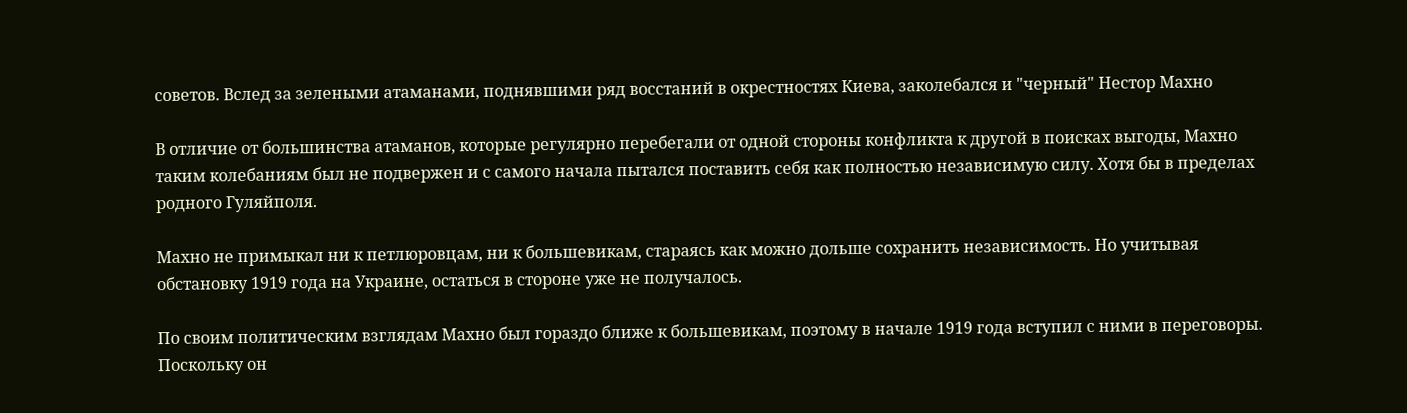советов. Вслед за зелеными атаманами, поднявшими ряд восстаний в окрестностях Киева, заколебался и "черный" Нестор Махно

В отличие от большинства атаманов, которые регулярно перебегали от одной стороны конфликта к другой в поисках выгоды, Махно таким колебаниям был не подвержен и с самого начала пытался поставить себя как полностью независимую силу. Хотя бы в пределах родного Гуляйполя.

Махно не примыкал ни к петлюровцам, ни к большевикам, стараясь как можно дольше сохранить независимость. Но учитывая обстановку 1919 года на Украине, остаться в стороне уже не получалось.

По своим политическим взглядам Махно был гораздо ближе к большевикам, поэтому в начале 1919 года вступил с ними в переговоры. Поскольку он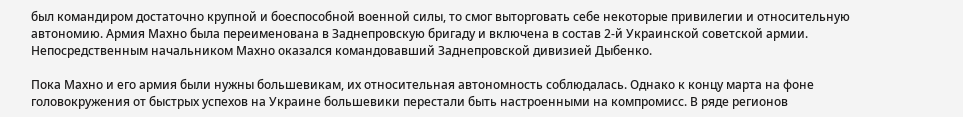был командиром достаточно крупной и боеспособной военной силы, то смог выторговать себе некоторые привилегии и относительную автономию. Армия Махно была переименована в Заднепровскую бригаду и включена в состав 2-й Украинской советской армии. Непосредственным начальником Махно оказался командовавший Заднепровской дивизией Дыбенко.

Пока Махно и его армия были нужны большевикам, их относительная автономность соблюдалась. Однако к концу марта на фоне головокружения от быстрых успехов на Украине большевики перестали быть настроенными на компромисс. В ряде регионов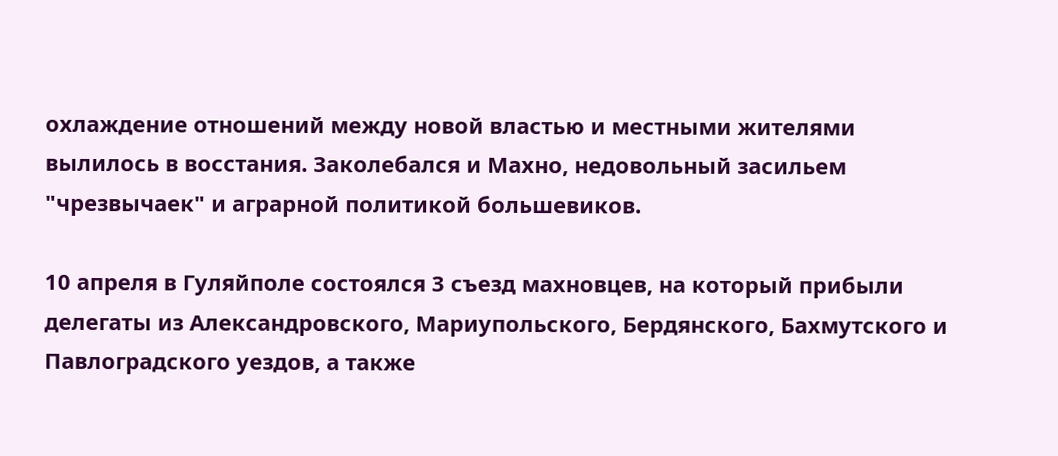охлаждение отношений между новой властью и местными жителями вылилось в восстания. Заколебался и Махно, недовольный засильем "чрезвычаек" и аграрной политикой большевиков.

10 апреля в Гуляйполе состоялся 3 съезд махновцев, на который прибыли делегаты из Александровского, Мариупольского, Бердянского, Бахмутского и Павлоградского уездов, а также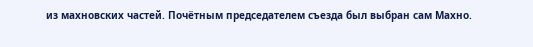из махновских частей. Почётным председателем съезда был выбран сам Махно.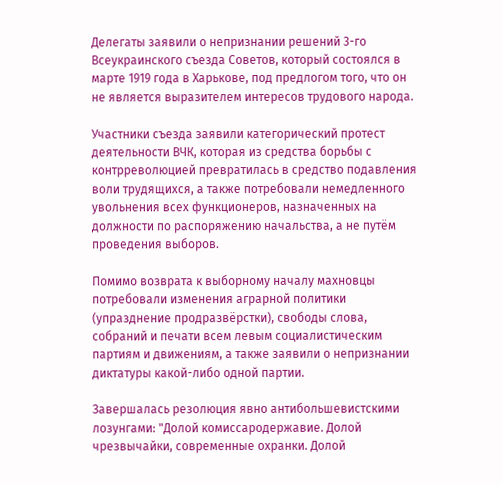Делегаты заявили о непризнании решений 3-го Всеукраинского съезда Советов, который состоялся в марте 1919 года в Харькове, под предлогом того, что он не является выразителем интересов трудового народа.

Участники съезда заявили категорический протест деятельности ВЧК, которая из средства борьбы с контрреволюцией превратилась в средство подавления воли трудящихся, а также потребовали немедленного увольнения всех функционеров, назначенных на должности по распоряжению начальства, а не путём проведения выборов.

Помимо возврата к выборному началу махновцы потребовали изменения аграрной политики (упразднение продразвёрстки), свободы слова, собраний и печати всем левым социалистическим партиям и движениям, а также заявили о непризнании диктатуры какой-либо одной партии.

Завершалась резолюция явно антибольшевистскими лозунгами: "Долой комиссародержавие. Долой чрезвычайки, современные охранки. Долой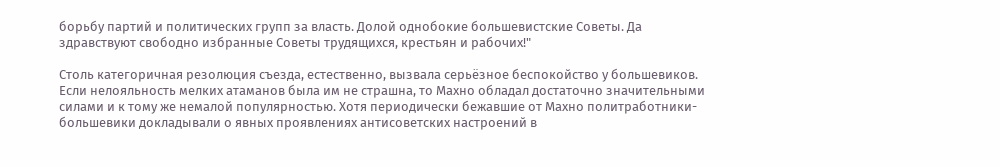борьбу партий и политических групп за власть. Долой однобокие большевистские Советы. Да здравствуют свободно избранные Советы трудящихся, крестьян и рабочих!"

Столь категоричная резолюция съезда, естественно, вызвала серьёзное беспокойство у большевиков. Если нелояльность мелких атаманов была им не страшна, то Махно обладал достаточно значительными силами и к тому же немалой популярностью. Хотя периодически бежавшие от Махно политработники-большевики докладывали о явных проявлениях антисоветских настроений в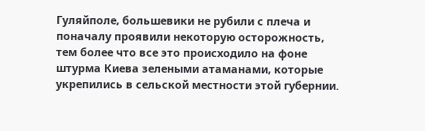Гуляйполе, большевики не рубили с плеча и поначалу проявили некоторую осторожность, тем более что все это происходило на фоне штурма Киева зелеными атаманами, которые укрепились в сельской местности этой губернии.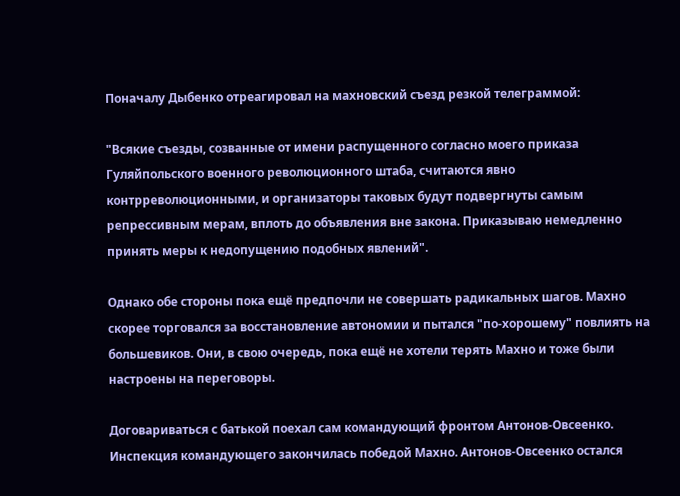Поначалу Дыбенко отреагировал на махновский съезд резкой телеграммой:

"Всякие съезды, созванные от имени распущенного согласно моего приказа Гуляйпольского военного революционного штаба, считаются явно контрреволюционными, и организаторы таковых будут подвергнуты самым репрессивным мерам, вплоть до объявления вне закона. Приказываю немедленно принять меры к недопущению подобных явлений".

Однако обе стороны пока ещё предпочли не совершать радикальных шагов. Махно скорее торговался за восстановление автономии и пытался "по-хорошему" повлиять на большевиков. Они, в свою очередь, пока ещё не хотели терять Махно и тоже были настроены на переговоры.

Договариваться с батькой поехал сам командующий фронтом Антонов-Овсеенко. Инспекция командующего закончилась победой Махно. Антонов-Овсеенко остался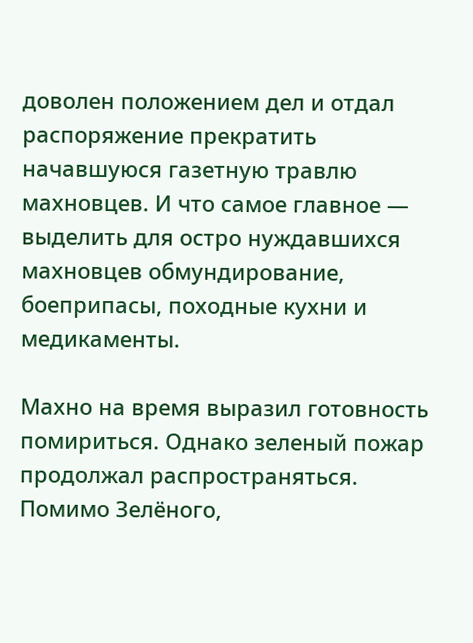доволен положением дел и отдал распоряжение прекратить начавшуюся газетную травлю махновцев. И что самое главное — выделить для остро нуждавшихся махновцев обмундирование, боеприпасы, походные кухни и медикаменты.

Махно на время выразил готовность помириться. Однако зеленый пожар продолжал распространяться. Помимо Зелёного,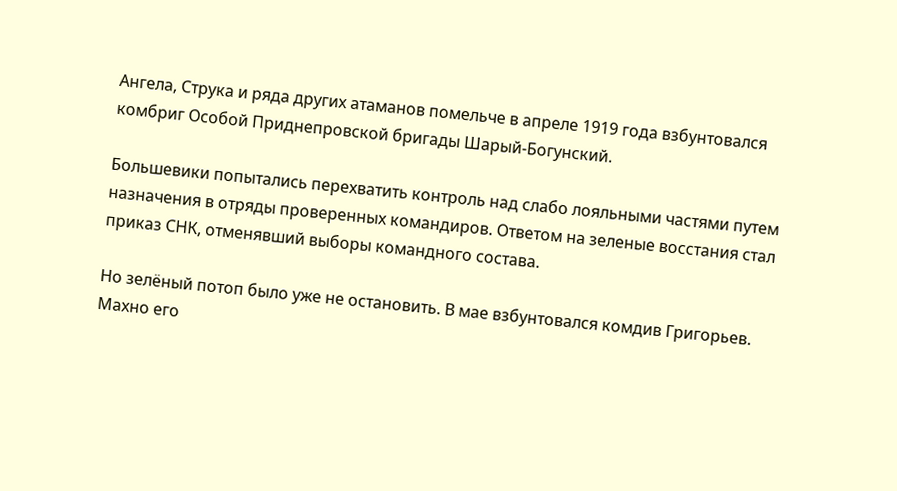Ангела, Струка и ряда других атаманов помельче в апреле 1919 года взбунтовался комбриг Особой Приднепровской бригады Шарый-Богунский.

Большевики попытались перехватить контроль над слабо лояльными частями путем назначения в отряды проверенных командиров. Ответом на зеленые восстания стал приказ СНК, отменявший выборы командного состава.

Но зелёный потоп было уже не остановить. В мае взбунтовался комдив Григорьев. Махно его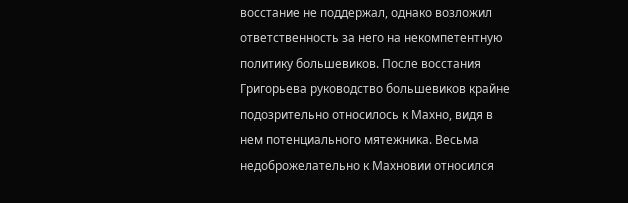восстание не поддержал, однако возложил ответственность за него на некомпетентную политику большевиков. После восстания Григорьева руководство большевиков крайне подозрительно относилось к Махно, видя в нем потенциального мятежника. Весьма недоброжелательно к Махновии относился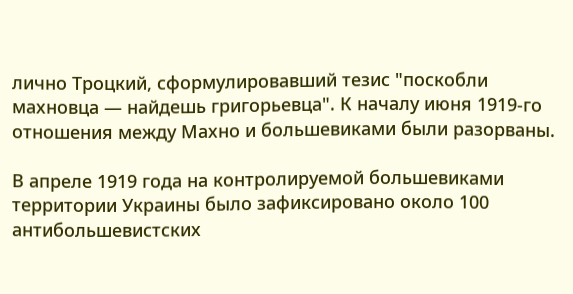лично Троцкий, сформулировавший тезис "поскобли махновца — найдешь григорьевца". К началу июня 1919-го отношения между Махно и большевиками были разорваны.

В апреле 1919 года на контролируемой большевиками территории Украины было зафиксировано около 100 антибольшевистских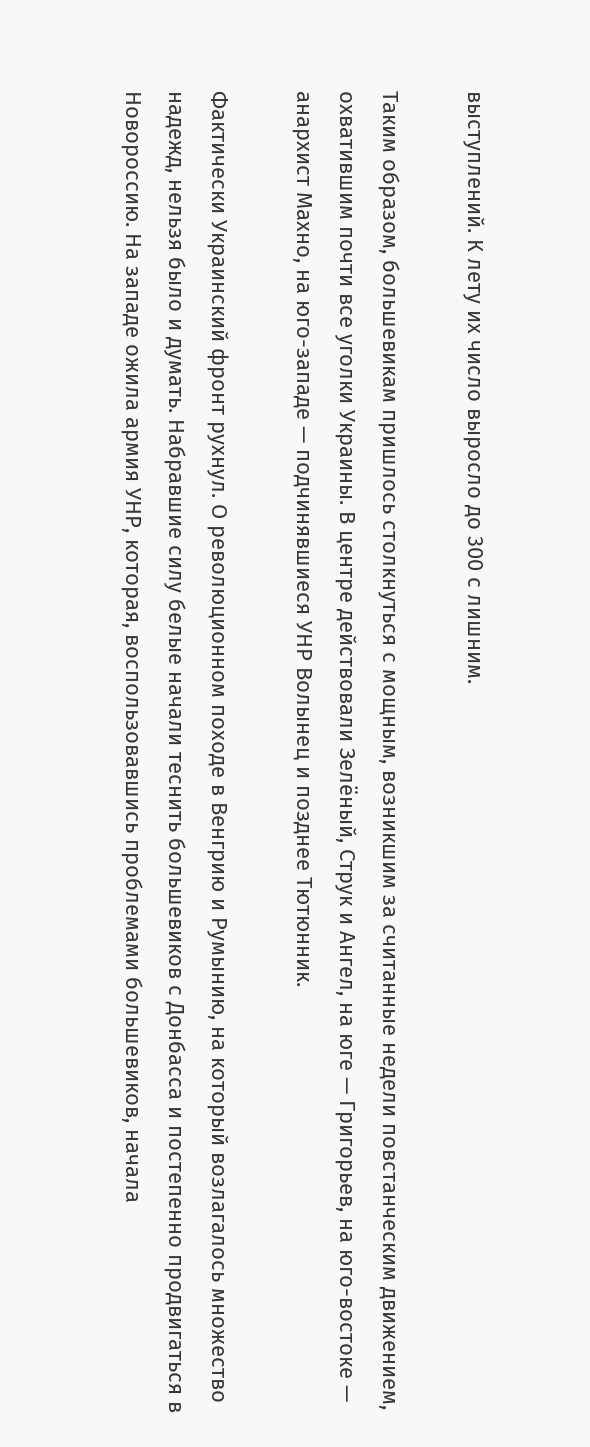выступлений. К лету их число выросло до 300 с лишним.

Таким образом, большевикам пришлось столкнуться с мощным, возникшим за считанные недели повстанческим движением, охватившим почти все уголки Украины. В центре действовали Зелёный, Струк и Ангел, на юге — Григорьев, на юго-востоке — анархист Махно, на юго-западе — подчинявшиеся УНР Волынец и позднее Тютюнник.

Фактически Украинский фронт рухнул. О революционном походе в Венгрию и Румынию, на который возлагалось множество надежд, нельзя было и думать. Набравшие силу белые начали теснить большевиков с Донбасса и постепенно продвигаться в Новороссию. На западе ожила армия УНР, которая, воспользовавшись проблемами большевиков, начала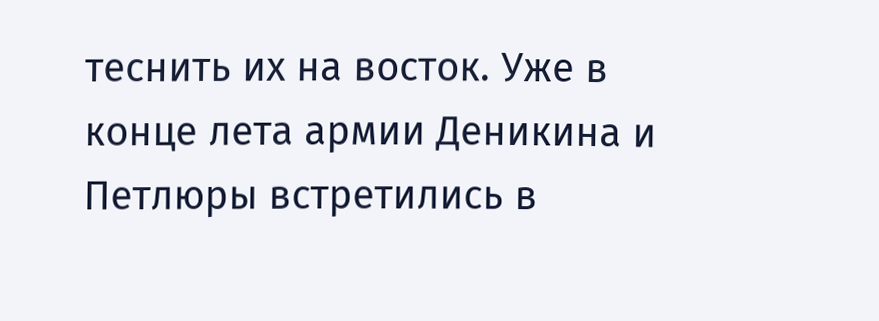теснить их на восток. Уже в конце лета армии Деникина и Петлюры встретились в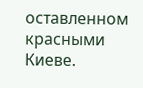оставленном красными Киеве.